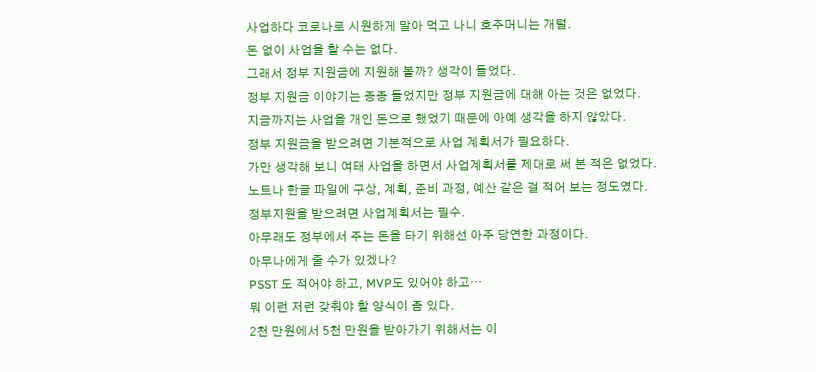사업하다 코로나로 시원하게 말아 먹고 나니 호주머니는 개털.
돈 없이 사업을 할 수는 없다.
그래서 정부 지원금에 지원해 볼까? 생각이 들었다.
정부 지원금 이야기는 종종 들었지만 정부 지원금에 대해 아는 것은 없었다.
지금까지는 사업을 개인 돈으로 했었기 때문에 아예 생각을 하지 않았다.
정부 지원금을 받으려면 기본적으로 사업 계획서가 필요하다.
가만 생각해 보니 여태 사업을 하면서 사업계획서를 제대로 써 본 적은 없었다.
노트나 한글 파일에 구상, 계획, 준비 과정, 예산 같은 걸 적어 보는 정도였다.
정부지원을 받으려면 사업계획서는 필수.
아무래도 정부에서 주는 돈을 타기 위해선 아주 당연한 과정이다.
아무나에게 줄 수가 있겠나?
PSST 도 적어야 하고, MVP도 있어야 하고…
뭐 이런 저런 갖춰야 할 양식이 좀 있다.
2천 만원에서 5천 만원을 받아가기 위해서는 이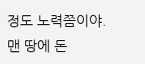정도 노력쯤이야.
맨 땅에 돈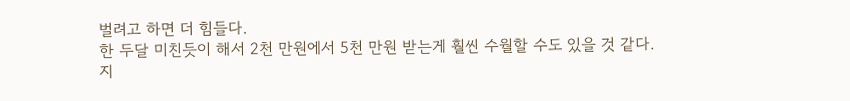벌려고 하면 더 힘들다.
한 두달 미친듯이 해서 2천 만원에서 5천 만원 받는게 훨씬 수월할 수도 있을 것 같다.
지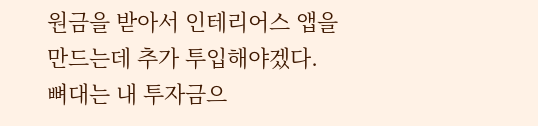원금을 받아서 인테리어스 앱을 만드는데 추가 투입해야겠다.
뼈대는 내 투자금으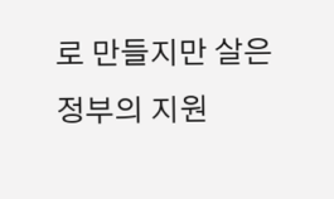로 만들지만 살은 정부의 지원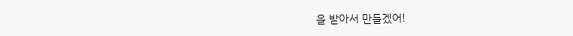을 받아서 만들겠어!